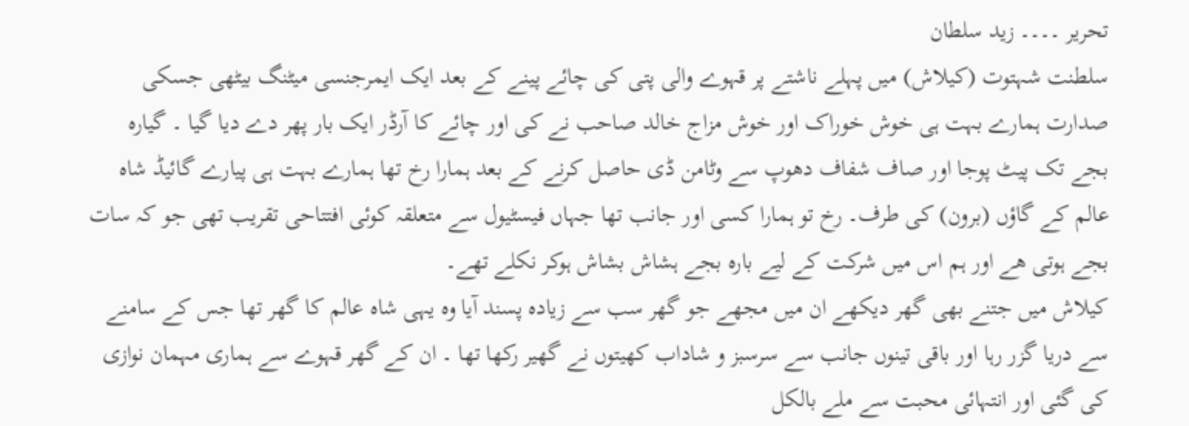تحریر ۔۔۔۔ زید سلطان
سلطنت شہتوت (کیلاش) میں پہلے ناشتے پر قہوے والی پتی کی چائے پینے کے بعد ایک ایمرجنسی میٹنگ بیٹھی جسکی صدارت ہمارے بہت ہی خوش خوراک اور خوش مزاج خالد صاحب نے کی اور چائے کا آرڈر ایک بار پھر دے دیا گیا ۔ گیارہ بجے تک پیٹ پوجا اور صاف شفاف دھوپ سے وٹامن ڈی حاصل کرنے کے بعد ہمارا رخ تھا ہمارے بہت ہی پیارے گائیڈ شاہ عالم کے گاؤں (برون) کی طرف۔ رخ تو ہمارا کسی اور جانب تھا جہاں فیسٹیول سے متعلقہ کوئی افتتاحی تقریب تھی جو کہ سات بجے ہوتی ھے اور ہم اس میں شرکت کے لیے بارہ بجے ہشاش بشاش ہوکر نکلے تھے۔
کیلاش میں جتنے بھی گھر دیکھے ان میں مجھے جو گھر سب سے زیادہ پسند آیا وہ یہی شاہ عالم کا گھر تھا جس کے سامنے سے دریا گزر رہا اور باقی تینوں جانب سے سرسبز و شاداب کھیتوں نے گھیر رکھا تھا ۔ ان کے گھر قہوے سے ہماری مہمان نوازی کی گئی اور انتہائی محبت سے ملے بالکل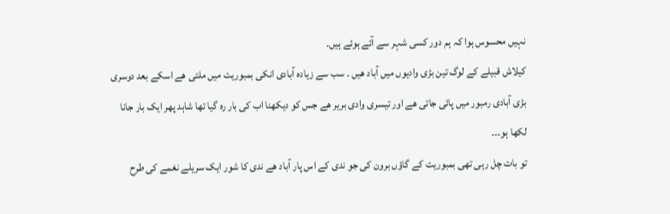نہیں محسوس ہوا کہ ہم دور کسی شہر سے آئے ہوئے ہیں۔
کیلاش قبیلے کے لوگ تین بڑی وادیوں میں آباد ھیں ۔ سب سے زیادہ آبادی انکی بمبوریت میں ملتی ھے اسکے بعد دوسری بڑی آبادی رمبور میں پائی جاتی ھے اور تیسری وادی بریر ھے جس کو دیکھنا اب کی بار رہ گیا تھا شاہد پھر ایک بار جانا لکھا ہو۔۔۔
تو بات چل رہی تھی بمبوریت کے گاؤں برون کی جو ندی کے اس پار آباد ھے ندی کا شور ایک سریلے نغمے کی طرح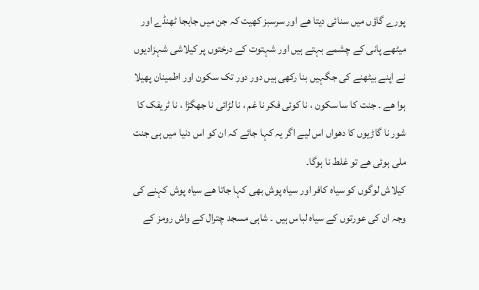پورے گاؤں میں سنائی دیتا ھے اور سرسبز کھیت کہ جن میں جابجا ٹھنڈے اور میٹھے پانی کے چشمے بہتے ہیں اور شہتوت کے درختوں پر کیلاشی شہزادیوں نے اپنے بیٹھنے کی جگہیں بنا رکھی ہیں دور دور تک سکون اور اطمینان پھیلا ہوا ھے ۔ جنت کا سا سکون ، نا کوئی فکر نا غم ، نا لڑائی نا جھگڑا ، نا ٹریفک کا شور نا گاڑیوں کا دھواں اس لیے اگر یہ کہا جائے کہ ان کو اس دنیا میں ہی جنت ملی ہوئی ھے تو غلط نا ہوگا۔
کیلاش لوگوں کو سیاہ کافر اور سیاہ پوش بھی کہا جاتا ھے سیاہ پوش کہنے کی وجہ ان کی عورتوں کے سیاہ لباس ہیں ۔ شاہی مسجد چترال کے واش رومز کے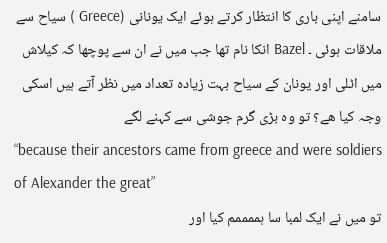سامنے اپنی باری کا انتظار کرتے ہوئے ایک یونانی (Greece ) سیاح سے ملاقات ہوئی ۔ Bazel انکا نام تھا جب میں نے ان سے پوچھا کہ کیلاش میں اٹلی اور یونان کے سیاح بہت زیادہ تعداد میں نظر آتے ہیں اسکی وجہ کیا ھے؟ تو وہ بڑی گرم جوشی سے کہنے لگے
“because their ancestors came from greece and were soldiers of Alexander the great”
تو میں نے ایک لمبا سا ہممممم کیا اور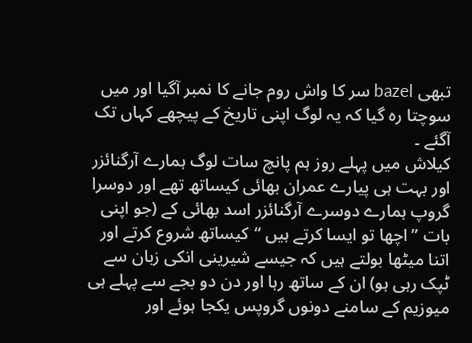تبھی bazel سر کا واش روم جانے کا نمبر آگیا اور میں سوچتا رہ گیا کہ یہ لوگ اپنی تاریخ کے پیچھے کہاں تک آگئے ۔
کیلاش میں پہلے روز ہم پانچ سات لوگ ہمارے آرگنائزر اور بہت ہی پیارے عمران بھائی کیساتھ تھے اور دوسرا گروپ ہمارے دوسرے آرگنائزر اسد بھائی کے (جو اپنی بات ”اچھا تو ایسا کرتے ہیں “کیساتھ شروع کرتے اور اتنا میٹھا بولتے ہیں کہ جیسے شیرینی انکی زبان سے ٹپک رہی ہو) ان کے ساتھ رہا اور دن دو بجے سے پہلے ہی میوزیم کے سامنے دونوں گروپس یکجا ہوئے اور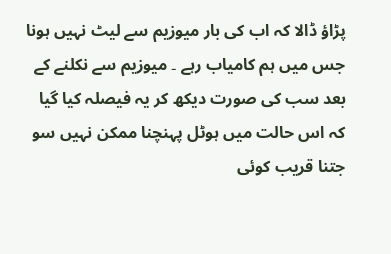پڑاؤ ڈالا کہ اب کی بار میوزیم سے لیٹ نہیں ہونا جس میں ہم کامیاب رہے ۔ میوزیم سے نکلنے کے بعد سب کی صورت دیکھ کر یہ فیصلہ کیا گیا کہ اس حالت میں ہوٹل پہنچنا ممکن نہیں سو جتنا قریب کوئی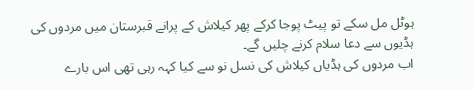ہوٹل مل سکے تو پیٹ پوجا کرکے پھر کیلاش کے پرانے قبرستان میں مردوں کی ہڈیوں سے دعا سلام کرنے چلیں گے۔
اب مردوں کی ہڈیاں کیلاش کی نسل نو سے کیا کہہ رہی تھی اس بارے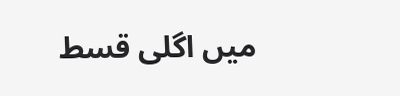میں اگلی قسط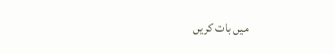میں بات کریں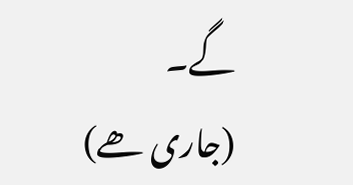گے۔
(جاری ھے)